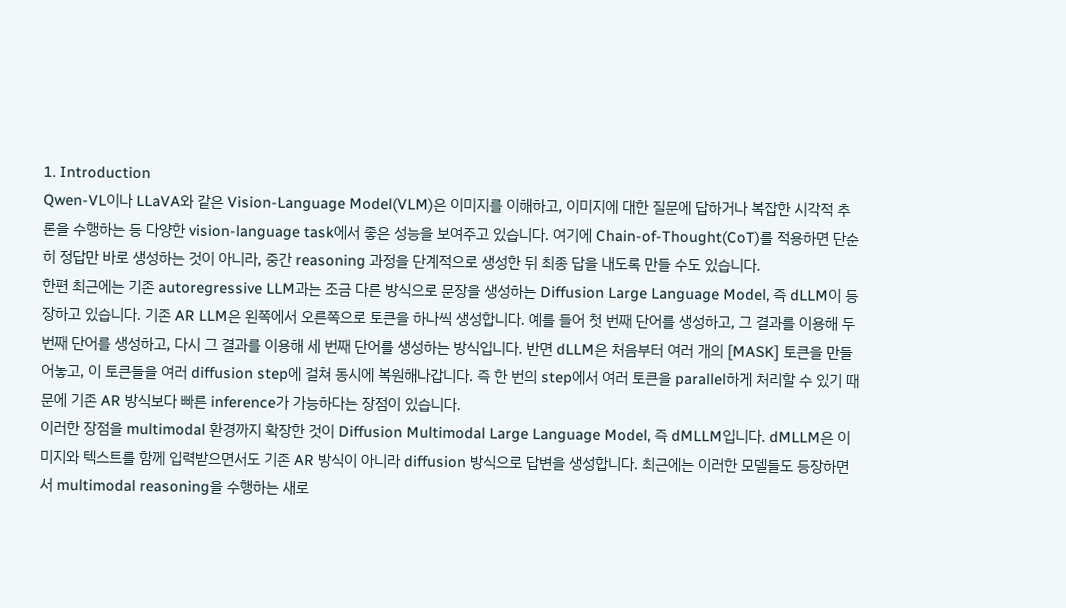1. Introduction
Qwen-VL이나 LLaVA와 같은 Vision-Language Model(VLM)은 이미지를 이해하고, 이미지에 대한 질문에 답하거나 복잡한 시각적 추론을 수행하는 등 다양한 vision-language task에서 좋은 성능을 보여주고 있습니다. 여기에 Chain-of-Thought(CoT)를 적용하면 단순히 정답만 바로 생성하는 것이 아니라, 중간 reasoning 과정을 단계적으로 생성한 뒤 최종 답을 내도록 만들 수도 있습니다.
한편 최근에는 기존 autoregressive LLM과는 조금 다른 방식으로 문장을 생성하는 Diffusion Large Language Model, 즉 dLLM이 등장하고 있습니다. 기존 AR LLM은 왼쪽에서 오른쪽으로 토큰을 하나씩 생성합니다. 예를 들어 첫 번째 단어를 생성하고, 그 결과를 이용해 두 번째 단어를 생성하고, 다시 그 결과를 이용해 세 번째 단어를 생성하는 방식입니다. 반면 dLLM은 처음부터 여러 개의 [MASK] 토큰을 만들어놓고, 이 토큰들을 여러 diffusion step에 걸쳐 동시에 복원해나갑니다. 즉 한 번의 step에서 여러 토큰을 parallel하게 처리할 수 있기 때문에 기존 AR 방식보다 빠른 inference가 가능하다는 장점이 있습니다.
이러한 장점을 multimodal 환경까지 확장한 것이 Diffusion Multimodal Large Language Model, 즉 dMLLM입니다. dMLLM은 이미지와 텍스트를 함께 입력받으면서도 기존 AR 방식이 아니라 diffusion 방식으로 답변을 생성합니다. 최근에는 이러한 모델들도 등장하면서 multimodal reasoning을 수행하는 새로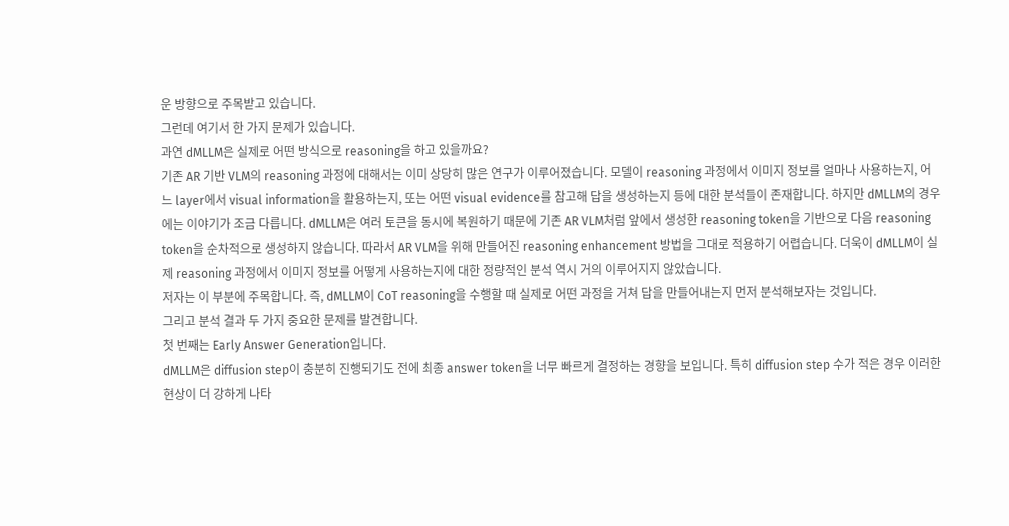운 방향으로 주목받고 있습니다.
그런데 여기서 한 가지 문제가 있습니다.
과연 dMLLM은 실제로 어떤 방식으로 reasoning을 하고 있을까요?
기존 AR 기반 VLM의 reasoning 과정에 대해서는 이미 상당히 많은 연구가 이루어졌습니다. 모델이 reasoning 과정에서 이미지 정보를 얼마나 사용하는지, 어느 layer에서 visual information을 활용하는지, 또는 어떤 visual evidence를 참고해 답을 생성하는지 등에 대한 분석들이 존재합니다. 하지만 dMLLM의 경우에는 이야기가 조금 다릅니다. dMLLM은 여러 토큰을 동시에 복원하기 때문에 기존 AR VLM처럼 앞에서 생성한 reasoning token을 기반으로 다음 reasoning token을 순차적으로 생성하지 않습니다. 따라서 AR VLM을 위해 만들어진 reasoning enhancement 방법을 그대로 적용하기 어렵습니다. 더욱이 dMLLM이 실제 reasoning 과정에서 이미지 정보를 어떻게 사용하는지에 대한 정량적인 분석 역시 거의 이루어지지 않았습니다.
저자는 이 부분에 주목합니다. 즉, dMLLM이 CoT reasoning을 수행할 때 실제로 어떤 과정을 거쳐 답을 만들어내는지 먼저 분석해보자는 것입니다.
그리고 분석 결과 두 가지 중요한 문제를 발견합니다.
첫 번째는 Early Answer Generation입니다.
dMLLM은 diffusion step이 충분히 진행되기도 전에 최종 answer token을 너무 빠르게 결정하는 경향을 보입니다. 특히 diffusion step 수가 적은 경우 이러한 현상이 더 강하게 나타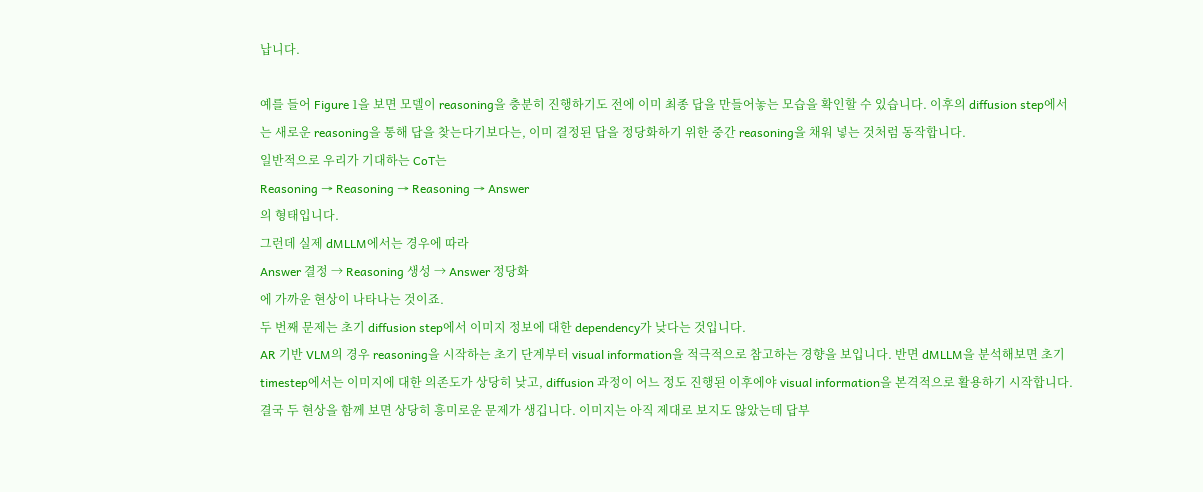납니다.

예를 들어 Figure 1을 보면 모델이 reasoning을 충분히 진행하기도 전에 이미 최종 답을 만들어놓는 모습을 확인할 수 있습니다. 이후의 diffusion step에서는 새로운 reasoning을 통해 답을 찾는다기보다는, 이미 결정된 답을 정당화하기 위한 중간 reasoning을 채워 넣는 것처럼 동작합니다.
일반적으로 우리가 기대하는 CoT는
Reasoning → Reasoning → Reasoning → Answer
의 형태입니다.
그런데 실제 dMLLM에서는 경우에 따라
Answer 결정 → Reasoning 생성 → Answer 정당화
에 가까운 현상이 나타나는 것이죠.
두 번째 문제는 초기 diffusion step에서 이미지 정보에 대한 dependency가 낮다는 것입니다.
AR 기반 VLM의 경우 reasoning을 시작하는 초기 단계부터 visual information을 적극적으로 참고하는 경향을 보입니다. 반면 dMLLM을 분석해보면 초기 timestep에서는 이미지에 대한 의존도가 상당히 낮고, diffusion 과정이 어느 정도 진행된 이후에야 visual information을 본격적으로 활용하기 시작합니다.
결국 두 현상을 함께 보면 상당히 흥미로운 문제가 생깁니다. 이미지는 아직 제대로 보지도 않았는데 답부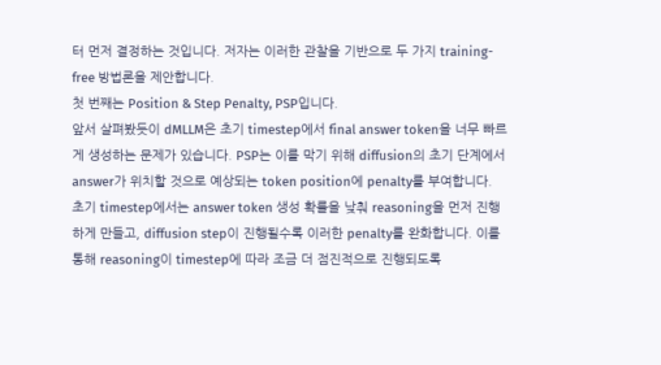터 먼저 결정하는 것입니다. 저자는 이러한 관찰을 기반으로 두 가지 training-free 방법론을 제안합니다.
첫 번째는 Position & Step Penalty, PSP입니다.
앞서 살펴봤듯이 dMLLM은 초기 timestep에서 final answer token을 너무 빠르게 생성하는 문제가 있습니다. PSP는 이를 막기 위해 diffusion의 초기 단계에서 answer가 위치할 것으로 예상되는 token position에 penalty를 부여합니다.
초기 timestep에서는 answer token 생성 확률을 낮춰 reasoning을 먼저 진행하게 만들고, diffusion step이 진행될수록 이러한 penalty를 완화합니다. 이를 통해 reasoning이 timestep에 따라 조금 더 점진적으로 진행되도록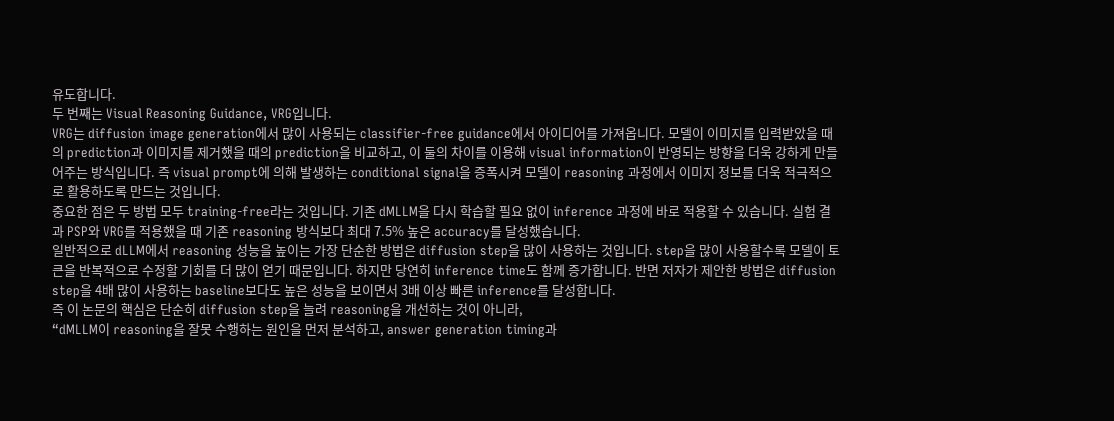유도합니다.
두 번째는 Visual Reasoning Guidance, VRG입니다.
VRG는 diffusion image generation에서 많이 사용되는 classifier-free guidance에서 아이디어를 가져옵니다. 모델이 이미지를 입력받았을 때의 prediction과 이미지를 제거했을 때의 prediction을 비교하고, 이 둘의 차이를 이용해 visual information이 반영되는 방향을 더욱 강하게 만들어주는 방식입니다. 즉 visual prompt에 의해 발생하는 conditional signal을 증폭시켜 모델이 reasoning 과정에서 이미지 정보를 더욱 적극적으로 활용하도록 만드는 것입니다.
중요한 점은 두 방법 모두 training-free라는 것입니다. 기존 dMLLM을 다시 학습할 필요 없이 inference 과정에 바로 적용할 수 있습니다. 실험 결과 PSP와 VRG를 적용했을 때 기존 reasoning 방식보다 최대 7.5% 높은 accuracy를 달성했습니다.
일반적으로 dLLM에서 reasoning 성능을 높이는 가장 단순한 방법은 diffusion step을 많이 사용하는 것입니다. step을 많이 사용할수록 모델이 토큰을 반복적으로 수정할 기회를 더 많이 얻기 때문입니다. 하지만 당연히 inference time도 함께 증가합니다. 반면 저자가 제안한 방법은 diffusion step을 4배 많이 사용하는 baseline보다도 높은 성능을 보이면서 3배 이상 빠른 inference를 달성합니다.
즉 이 논문의 핵심은 단순히 diffusion step을 늘려 reasoning을 개선하는 것이 아니라,
“dMLLM이 reasoning을 잘못 수행하는 원인을 먼저 분석하고, answer generation timing과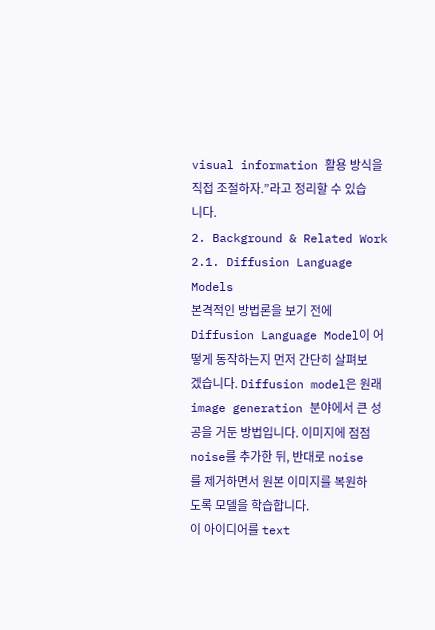visual information 활용 방식을 직접 조절하자.”라고 정리할 수 있습니다.
2. Background & Related Work
2.1. Diffusion Language Models
본격적인 방법론을 보기 전에 Diffusion Language Model이 어떻게 동작하는지 먼저 간단히 살펴보겠습니다. Diffusion model은 원래 image generation 분야에서 큰 성공을 거둔 방법입니다. 이미지에 점점 noise를 추가한 뒤, 반대로 noise를 제거하면서 원본 이미지를 복원하도록 모델을 학습합니다.
이 아이디어를 text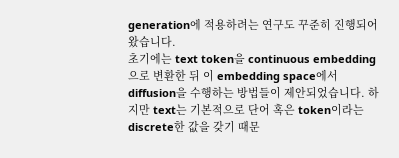generation에 적용하려는 연구도 꾸준히 진행되어 왔습니다.
초기에는 text token을 continuous embedding으로 변환한 뒤 이 embedding space에서 diffusion을 수행하는 방법들이 제안되었습니다. 하지만 text는 기본적으로 단어 혹은 token이라는 discrete한 값을 갖기 때문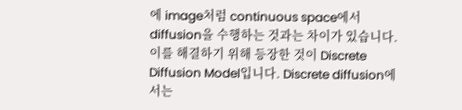에 image처럼 continuous space에서 diffusion을 수행하는 것과는 차이가 있습니다.
이를 해결하기 위해 등장한 것이 Discrete Diffusion Model입니다. Discrete diffusion에서는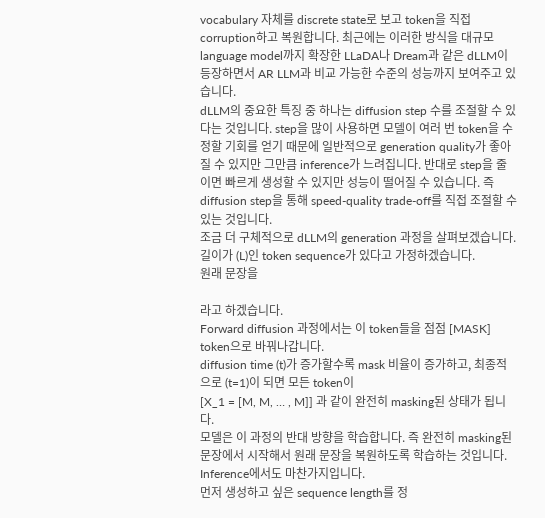vocabulary 자체를 discrete state로 보고 token을 직접 corruption하고 복원합니다. 최근에는 이러한 방식을 대규모 language model까지 확장한 LLaDA나 Dream과 같은 dLLM이 등장하면서 AR LLM과 비교 가능한 수준의 성능까지 보여주고 있습니다.
dLLM의 중요한 특징 중 하나는 diffusion step 수를 조절할 수 있다는 것입니다. step을 많이 사용하면 모델이 여러 번 token을 수정할 기회를 얻기 때문에 일반적으로 generation quality가 좋아질 수 있지만 그만큼 inference가 느려집니다. 반대로 step을 줄이면 빠르게 생성할 수 있지만 성능이 떨어질 수 있습니다. 즉 diffusion step을 통해 speed-quality trade-off를 직접 조절할 수 있는 것입니다.
조금 더 구체적으로 dLLM의 generation 과정을 살펴보겠습니다. 길이가 (L)인 token sequence가 있다고 가정하겠습니다.
원래 문장을

라고 하겠습니다.
Forward diffusion 과정에서는 이 token들을 점점 [MASK] token으로 바꿔나갑니다.
diffusion time (t)가 증가할수록 mask 비율이 증가하고, 최종적으로 (t=1)이 되면 모든 token이
[X_1 = [M, M, … , M]] 과 같이 완전히 masking된 상태가 됩니다.
모델은 이 과정의 반대 방향을 학습합니다. 즉 완전히 masking된 문장에서 시작해서 원래 문장을 복원하도록 학습하는 것입니다.
Inference에서도 마찬가지입니다.
먼저 생성하고 싶은 sequence length를 정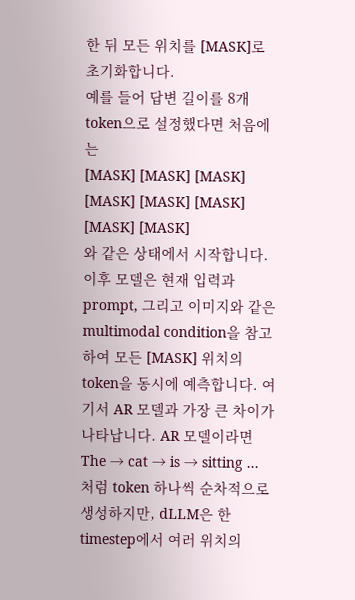한 뒤 모든 위치를 [MASK]로 초기화합니다.
예를 들어 답변 길이를 8개 token으로 설정했다면 처음에는
[MASK] [MASK] [MASK] [MASK] [MASK] [MASK] [MASK] [MASK]
와 같은 상태에서 시작합니다.
이후 모델은 현재 입력과 prompt, 그리고 이미지와 같은 multimodal condition을 참고하여 모든 [MASK] 위치의 token을 동시에 예측합니다. 여기서 AR 모델과 가장 큰 차이가 나타납니다. AR 모델이라면
The → cat → is → sitting ...
처럼 token 하나씩 순차적으로 생성하지만, dLLM은 한 timestep에서 여러 위치의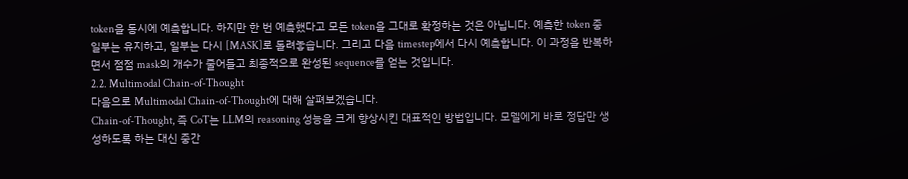token을 동시에 예측합니다. 하지만 한 번 예측했다고 모든 token을 그대로 확정하는 것은 아닙니다. 예측한 token 중 일부는 유지하고, 일부는 다시 [MASK]로 돌려놓습니다. 그리고 다음 timestep에서 다시 예측합니다. 이 과정을 반복하면서 점점 mask의 개수가 줄어들고 최종적으로 완성된 sequence를 얻는 것입니다.
2.2. Multimodal Chain-of-Thought
다음으로 Multimodal Chain-of-Thought에 대해 살펴보겠습니다.
Chain-of-Thought, 즉 CoT는 LLM의 reasoning 성능을 크게 향상시킨 대표적인 방법입니다. 모델에게 바로 정답만 생성하도록 하는 대신 중간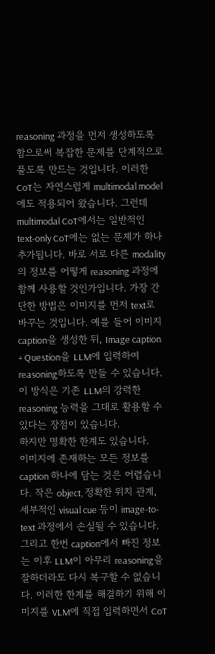reasoning 과정을 먼저 생성하도록 함으로써 복잡한 문제를 단계적으로 풀도록 만드는 것입니다. 이러한 CoT는 자연스럽게 multimodal model에도 적용되어 왔습니다. 그런데 multimodal CoT에서는 일반적인 text-only CoT에는 없는 문제가 하나 추가됩니다. 바로 서로 다른 modality의 정보를 어떻게 reasoning 과정에 함께 사용할 것인가입니다. 가장 간단한 방법은 이미지를 먼저 text로 바꾸는 것입니다. 예를 들어 이미지 caption을 생성한 뒤, Image caption + Question을 LLM에 입력하여 reasoning하도록 만들 수 있습니다. 이 방식은 기존 LLM의 강력한 reasoning 능력을 그대로 활용할 수 있다는 장점이 있습니다.
하지만 명확한 한계도 있습니다.
이미지에 존재하는 모든 정보를 caption 하나에 담는 것은 어렵습니다. 작은 object, 정확한 위치 관계, 세부적인 visual cue 등이 image-to-text 과정에서 손실될 수 있습니다. 그리고 한번 caption에서 빠진 정보는 이후 LLM이 아무리 reasoning을 잘하더라도 다시 복구할 수 없습니다. 이러한 한계를 해결하기 위해 이미지를 VLM에 직접 입력하면서 CoT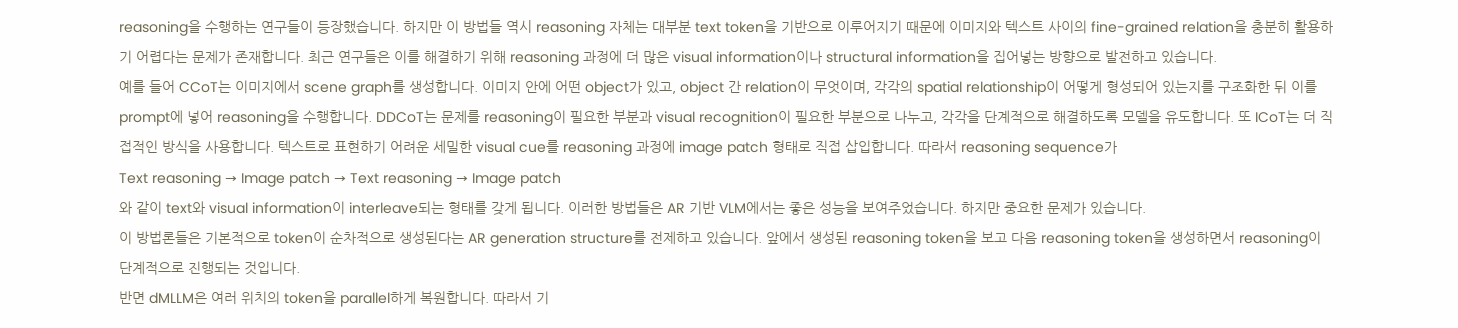reasoning을 수행하는 연구들이 등장했습니다. 하지만 이 방법들 역시 reasoning 자체는 대부분 text token을 기반으로 이루어지기 때문에 이미지와 텍스트 사이의 fine-grained relation을 충분히 활용하기 어렵다는 문제가 존재합니다. 최근 연구들은 이를 해결하기 위해 reasoning 과정에 더 많은 visual information이나 structural information을 집어넣는 방향으로 발전하고 있습니다.
예를 들어 CCoT는 이미지에서 scene graph를 생성합니다. 이미지 안에 어떤 object가 있고, object 간 relation이 무엇이며, 각각의 spatial relationship이 어떻게 형성되어 있는지를 구조화한 뒤 이를 prompt에 넣어 reasoning을 수행합니다. DDCoT는 문제를 reasoning이 필요한 부분과 visual recognition이 필요한 부분으로 나누고, 각각을 단계적으로 해결하도록 모델을 유도합니다. 또 ICoT는 더 직접적인 방식을 사용합니다. 텍스트로 표현하기 어려운 세밀한 visual cue를 reasoning 과정에 image patch 형태로 직접 삽입합니다. 따라서 reasoning sequence가
Text reasoning → Image patch → Text reasoning → Image patch
와 같이 text와 visual information이 interleave되는 형태를 갖게 됩니다. 이러한 방법들은 AR 기반 VLM에서는 좋은 성능을 보여주었습니다. 하지만 중요한 문제가 있습니다.
이 방법론들은 기본적으로 token이 순차적으로 생성된다는 AR generation structure를 전제하고 있습니다. 앞에서 생성된 reasoning token을 보고 다음 reasoning token을 생성하면서 reasoning이 단계적으로 진행되는 것입니다.
반면 dMLLM은 여러 위치의 token을 parallel하게 복원합니다. 따라서 기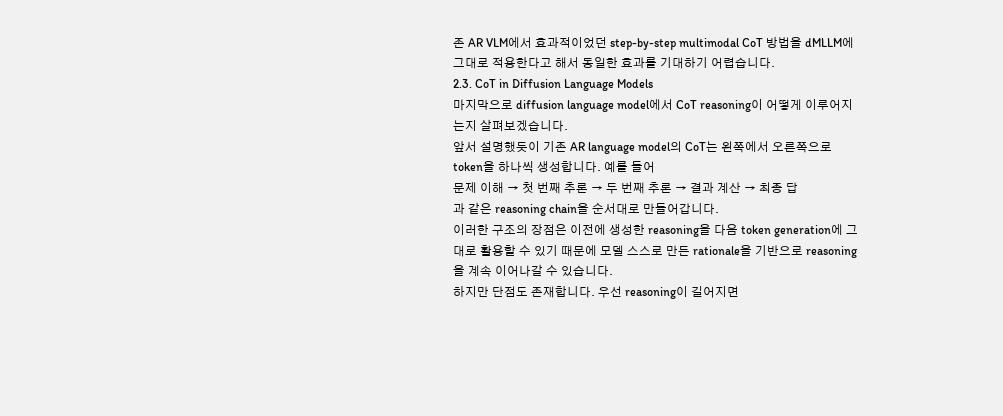존 AR VLM에서 효과적이었던 step-by-step multimodal CoT 방법을 dMLLM에 그대로 적용한다고 해서 동일한 효과를 기대하기 어렵습니다.
2.3. CoT in Diffusion Language Models
마지막으로 diffusion language model에서 CoT reasoning이 어떻게 이루어지는지 살펴보겠습니다.
앞서 설명했듯이 기존 AR language model의 CoT는 왼쪽에서 오른쪽으로 token을 하나씩 생성합니다. 예를 들어
문제 이해 → 첫 번째 추론 → 두 번째 추론 → 결과 계산 → 최종 답
과 같은 reasoning chain을 순서대로 만들어갑니다.
이러한 구조의 장점은 이전에 생성한 reasoning을 다음 token generation에 그대로 활용할 수 있기 때문에 모델 스스로 만든 rationale을 기반으로 reasoning을 계속 이어나갈 수 있습니다.
하지만 단점도 존재합니다. 우선 reasoning이 길어지면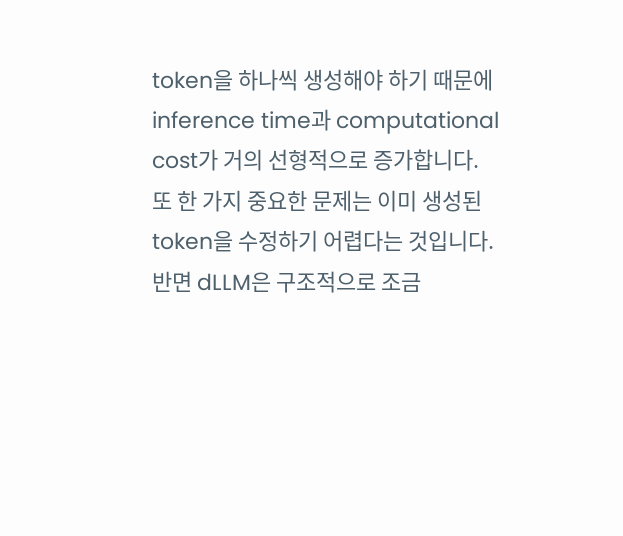token을 하나씩 생성해야 하기 때문에 inference time과 computational cost가 거의 선형적으로 증가합니다. 또 한 가지 중요한 문제는 이미 생성된 token을 수정하기 어렵다는 것입니다.
반면 dLLM은 구조적으로 조금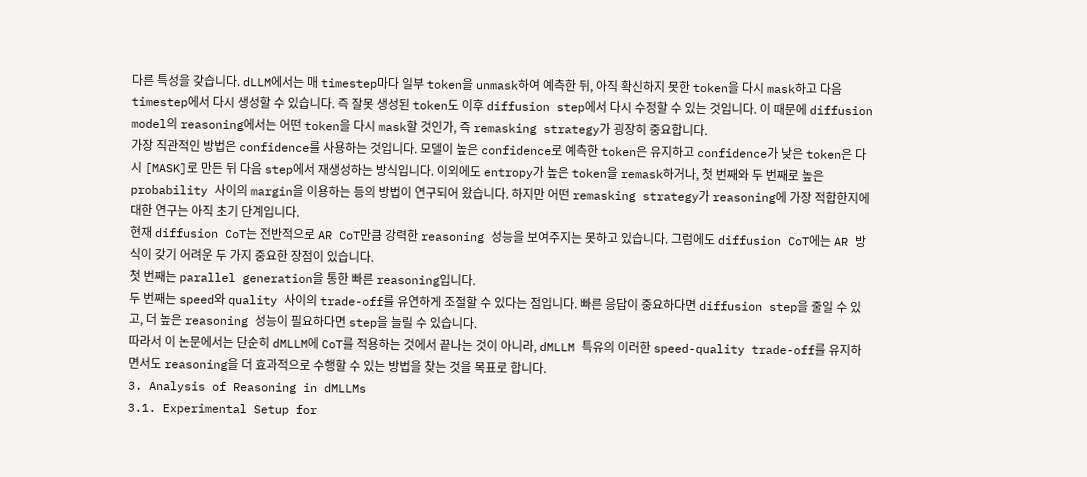다른 특성을 갖습니다. dLLM에서는 매 timestep마다 일부 token을 unmask하여 예측한 뒤, 아직 확신하지 못한 token을 다시 mask하고 다음 timestep에서 다시 생성할 수 있습니다. 즉 잘못 생성된 token도 이후 diffusion step에서 다시 수정할 수 있는 것입니다. 이 때문에 diffusion model의 reasoning에서는 어떤 token을 다시 mask할 것인가, 즉 remasking strategy가 굉장히 중요합니다.
가장 직관적인 방법은 confidence를 사용하는 것입니다. 모델이 높은 confidence로 예측한 token은 유지하고 confidence가 낮은 token은 다시 [MASK]로 만든 뒤 다음 step에서 재생성하는 방식입니다. 이외에도 entropy가 높은 token을 remask하거나, 첫 번째와 두 번째로 높은 probability 사이의 margin을 이용하는 등의 방법이 연구되어 왔습니다. 하지만 어떤 remasking strategy가 reasoning에 가장 적합한지에 대한 연구는 아직 초기 단계입니다.
현재 diffusion CoT는 전반적으로 AR CoT만큼 강력한 reasoning 성능을 보여주지는 못하고 있습니다. 그럼에도 diffusion CoT에는 AR 방식이 갖기 어려운 두 가지 중요한 장점이 있습니다.
첫 번째는 parallel generation을 통한 빠른 reasoning입니다.
두 번째는 speed와 quality 사이의 trade-off를 유연하게 조절할 수 있다는 점입니다. 빠른 응답이 중요하다면 diffusion step을 줄일 수 있고, 더 높은 reasoning 성능이 필요하다면 step을 늘릴 수 있습니다.
따라서 이 논문에서는 단순히 dMLLM에 CoT를 적용하는 것에서 끝나는 것이 아니라, dMLLM 특유의 이러한 speed-quality trade-off를 유지하면서도 reasoning을 더 효과적으로 수행할 수 있는 방법을 찾는 것을 목표로 합니다.
3. Analysis of Reasoning in dMLLMs
3.1. Experimental Setup for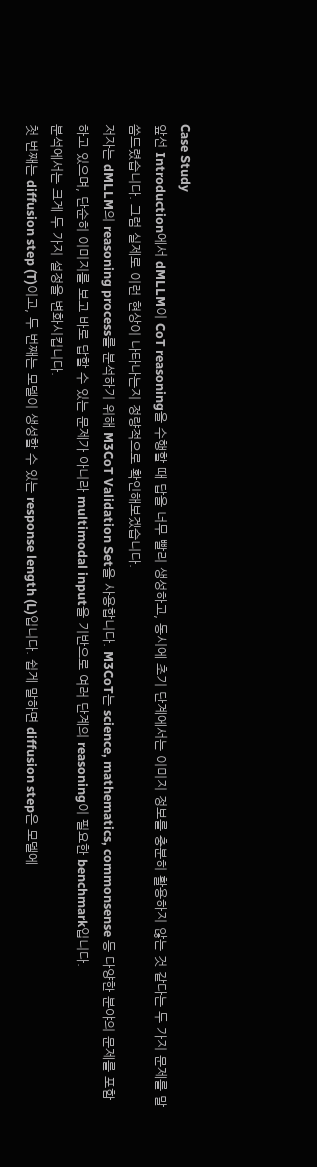Case Study
앞선 Introduction에서 dMLLM이 CoT reasoning을 수행할 때 답을 너무 빨리 생성하고, 동시에 초기 단계에서는 이미지 정보를 충분히 활용하지 않는 것 같다는 두 가지 문제를 말씀드렸습니다. 그럼 실제로 이런 현상이 나타나는지 정량적으로 확인해보겠습니다.
저자는 dMLLM의 reasoning process를 분석하기 위해 M3CoT Validation Set을 사용합니다. M3CoT는 science, mathematics, commonsense 등 다양한 분야의 문제를 포함하고 있으며, 단순히 이미지를 보고 바로 답할 수 있는 문제가 아니라 multimodal input을 기반으로 여러 단계의 reasoning이 필요한 benchmark입니다.
분석에서는 크게 두 가지 설정을 변화시킵니다.
첫 번째는 diffusion step (T)이고, 두 번째는 모델이 생성할 수 있는 response length (L)입니다. 쉽게 말하면 diffusion step은 모델에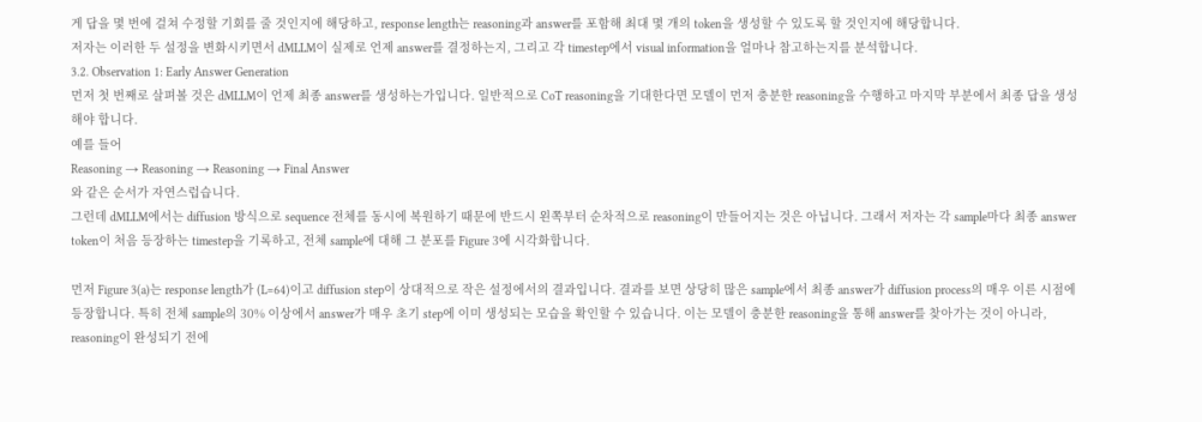게 답을 몇 번에 걸쳐 수정할 기회를 줄 것인지에 해당하고, response length는 reasoning과 answer를 포함해 최대 몇 개의 token을 생성할 수 있도록 할 것인지에 해당합니다.
저자는 이러한 두 설정을 변화시키면서 dMLLM이 실제로 언제 answer를 결정하는지, 그리고 각 timestep에서 visual information을 얼마나 참고하는지를 분석합니다.
3.2. Observation 1: Early Answer Generation
먼저 첫 번째로 살펴볼 것은 dMLLM이 언제 최종 answer를 생성하는가입니다. 일반적으로 CoT reasoning을 기대한다면 모델이 먼저 충분한 reasoning을 수행하고 마지막 부분에서 최종 답을 생성해야 합니다.
예를 들어
Reasoning → Reasoning → Reasoning → Final Answer
와 같은 순서가 자연스럽습니다.
그런데 dMLLM에서는 diffusion 방식으로 sequence 전체를 동시에 복원하기 때문에 반드시 왼쪽부터 순차적으로 reasoning이 만들어지는 것은 아닙니다. 그래서 저자는 각 sample마다 최종 answer token이 처음 등장하는 timestep을 기록하고, 전체 sample에 대해 그 분포를 Figure 3에 시각화합니다.

먼저 Figure 3(a)는 response length가 (L=64)이고 diffusion step이 상대적으로 작은 설정에서의 결과입니다. 결과를 보면 상당히 많은 sample에서 최종 answer가 diffusion process의 매우 이른 시점에 등장합니다. 특히 전체 sample의 30% 이상에서 answer가 매우 초기 step에 이미 생성되는 모습을 확인할 수 있습니다. 이는 모델이 충분한 reasoning을 통해 answer를 찾아가는 것이 아니라, reasoning이 완성되기 전에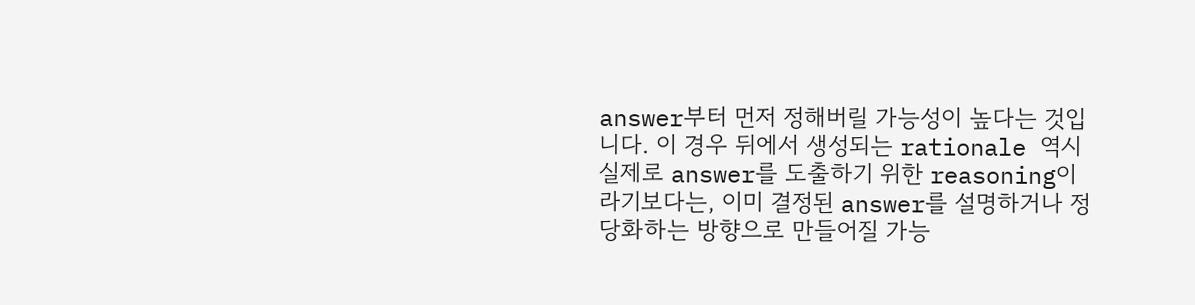answer부터 먼저 정해버릴 가능성이 높다는 것입니다. 이 경우 뒤에서 생성되는 rationale 역시 실제로 answer를 도출하기 위한 reasoning이라기보다는, 이미 결정된 answer를 설명하거나 정당화하는 방향으로 만들어질 가능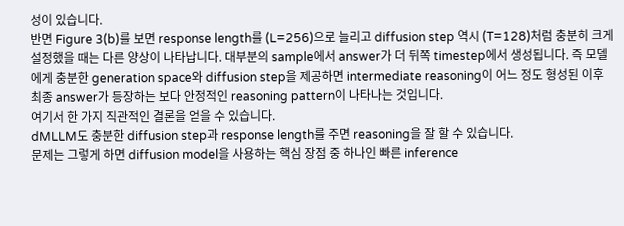성이 있습니다.
반면 Figure 3(b)를 보면 response length를 (L=256)으로 늘리고 diffusion step 역시 (T=128)처럼 충분히 크게 설정했을 때는 다른 양상이 나타납니다. 대부분의 sample에서 answer가 더 뒤쪽 timestep에서 생성됩니다. 즉 모델에게 충분한 generation space와 diffusion step을 제공하면 intermediate reasoning이 어느 정도 형성된 이후 최종 answer가 등장하는 보다 안정적인 reasoning pattern이 나타나는 것입니다.
여기서 한 가지 직관적인 결론을 얻을 수 있습니다.
dMLLM도 충분한 diffusion step과 response length를 주면 reasoning을 잘 할 수 있습니다.
문제는 그렇게 하면 diffusion model을 사용하는 핵심 장점 중 하나인 빠른 inference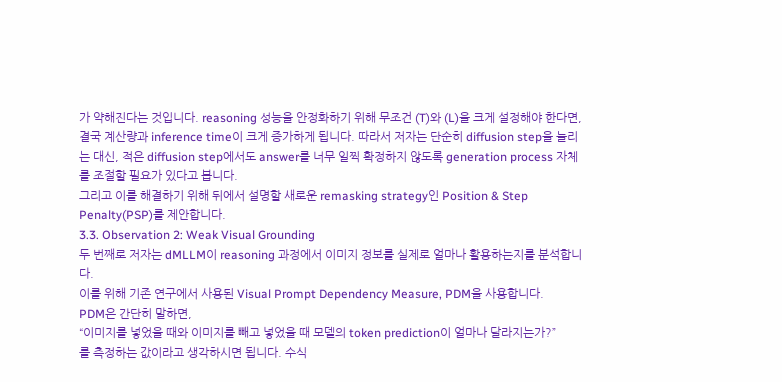가 약해진다는 것입니다. reasoning 성능을 안정화하기 위해 무조건 (T)와 (L)을 크게 설정해야 한다면, 결국 계산량과 inference time이 크게 증가하게 됩니다. 따라서 저자는 단순히 diffusion step을 늘리는 대신, 적은 diffusion step에서도 answer를 너무 일찍 확정하지 않도록 generation process 자체를 조절할 필요가 있다고 봅니다.
그리고 이를 해결하기 위해 뒤에서 설명할 새로운 remasking strategy인 Position & Step Penalty(PSP)를 제안합니다.
3.3. Observation 2: Weak Visual Grounding
두 번째로 저자는 dMLLM이 reasoning 과정에서 이미지 정보를 실제로 얼마나 활용하는지를 분석합니다.
이를 위해 기존 연구에서 사용된 Visual Prompt Dependency Measure, PDM을 사용합니다.
PDM은 간단히 말하면,
“이미지를 넣었을 때와 이미지를 빼고 넣었을 때 모델의 token prediction이 얼마나 달라지는가?”
를 측정하는 값이라고 생각하시면 됩니다. 수식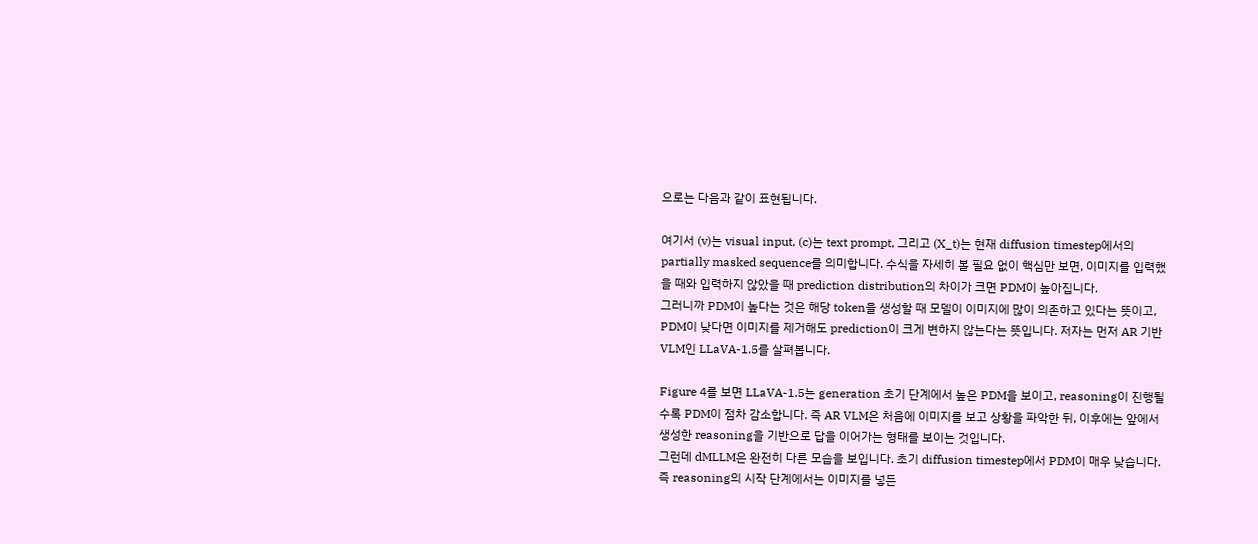으로는 다음과 같이 표현됩니다.

여기서 (v)는 visual input, (c)는 text prompt, 그리고 (X_t)는 현재 diffusion timestep에서의 partially masked sequence를 의미합니다. 수식을 자세히 볼 필요 없이 핵심만 보면, 이미지를 입력했을 때와 입력하지 않았을 때 prediction distribution의 차이가 크면 PDM이 높아집니다.
그러니까 PDM이 높다는 것은 해당 token을 생성할 때 모델이 이미지에 많이 의존하고 있다는 뜻이고, PDM이 낮다면 이미지를 제거해도 prediction이 크게 변하지 않는다는 뜻입니다. 저자는 먼저 AR 기반 VLM인 LLaVA-1.5를 살펴봅니다.

Figure 4를 보면 LLaVA-1.5는 generation 초기 단계에서 높은 PDM을 보이고, reasoning이 진행될수록 PDM이 점차 감소합니다. 즉 AR VLM은 처음에 이미지를 보고 상황을 파악한 뒤, 이후에는 앞에서 생성한 reasoning을 기반으로 답을 이어가는 형태를 보이는 것입니다.
그런데 dMLLM은 완전히 다른 모습을 보입니다. 초기 diffusion timestep에서 PDM이 매우 낮습니다. 즉 reasoning의 시작 단계에서는 이미지를 넣든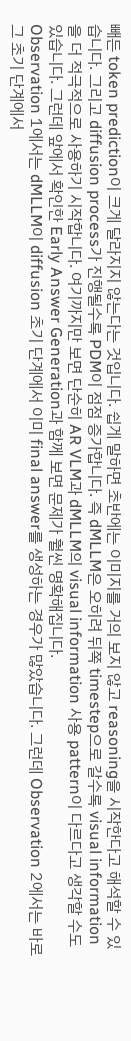빼든 token prediction이 크게 달라지지 않는다는 것입니다. 쉽게 말하면 초반에는 이미지를 거의 보지 않고 reasoning을 시작한다고 해석할 수 있습니다. 그리고 diffusion process가 진행될수록 PDM이 점점 증가합니다. 즉 dMLLM은 오히려 뒤쪽 timestep으로 갈수록 visual information을 더 적극적으로 사용하기 시작합니다. 여기까지만 보면 단순히 AR VLM과 dMLLM의 visual information 사용 pattern이 다르다고 생각할 수도 있습니다. 그런데 앞에서 확인한 Early Answer Generation과 함께 보면 문제가 훨씬 명확해집니다.
Observation 1에서는 dMLLM이 diffusion 초기 단계에서 이미 final answer를 생성하는 경우가 많았습니다. 그런데 Observation 2에서는 바로 그 초기 단계에서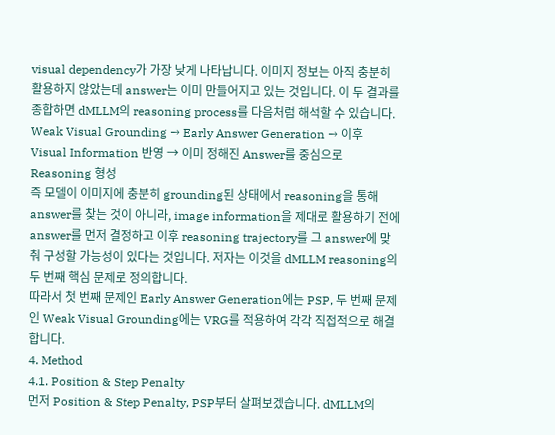visual dependency가 가장 낮게 나타납니다. 이미지 정보는 아직 충분히 활용하지 않았는데 answer는 이미 만들어지고 있는 것입니다. 이 두 결과를 종합하면 dMLLM의 reasoning process를 다음처럼 해석할 수 있습니다.
Weak Visual Grounding → Early Answer Generation → 이후 Visual Information 반영 → 이미 정해진 Answer를 중심으로 Reasoning 형성
즉 모델이 이미지에 충분히 grounding된 상태에서 reasoning을 통해 answer를 찾는 것이 아니라, image information을 제대로 활용하기 전에 answer를 먼저 결정하고 이후 reasoning trajectory를 그 answer에 맞춰 구성할 가능성이 있다는 것입니다. 저자는 이것을 dMLLM reasoning의 두 번째 핵심 문제로 정의합니다.
따라서 첫 번째 문제인 Early Answer Generation에는 PSP, 두 번째 문제인 Weak Visual Grounding에는 VRG를 적용하여 각각 직접적으로 해결합니다.
4. Method
4.1. Position & Step Penalty
먼저 Position & Step Penalty, PSP부터 살펴보겠습니다. dMLLM의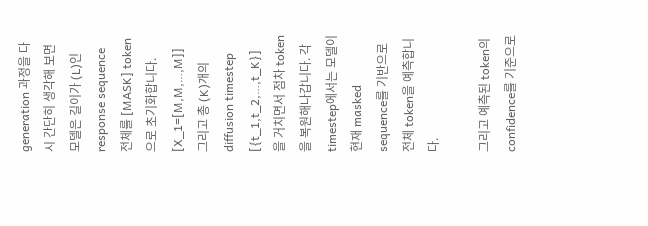generation 과정을 다시 간단히 생각해 보면 모델은 길이가 (L)인 response sequence 전체를 [MASK] token으로 초기화합니다.
[X_1=[M,M,…,M]]
그리고 총 (K)개의 diffusion timestep [{t_1,t_2,…,t_K}]
을 거치면서 점차 token을 복원해나갑니다. 각 timestep에서는 모델이 현재 masked sequence를 기반으로 전체 token을 예측합니다.

그리고 예측된 token의 confidence를 기준으로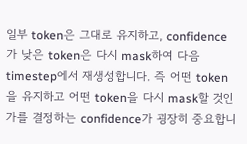일부 token은 그대로 유지하고, confidence가 낮은 token은 다시 mask하여 다음 timestep에서 재생성합니다. 즉 어떤 token을 유지하고 어떤 token을 다시 mask할 것인가를 결정하는 confidence가 굉장히 중요합니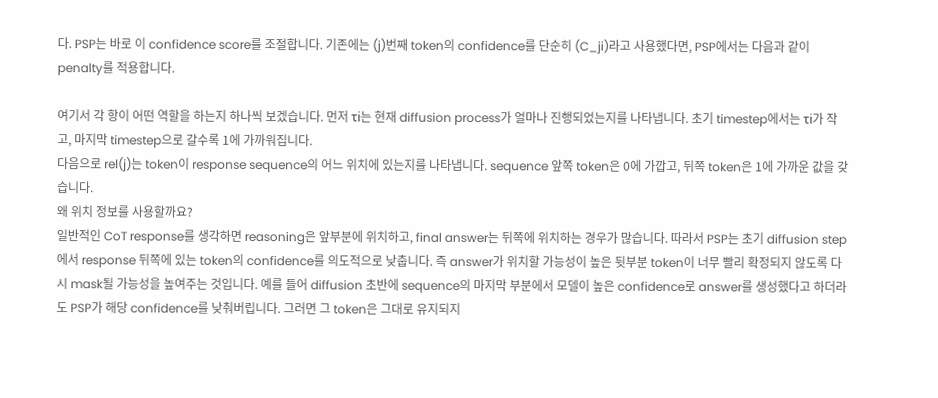다. PSP는 바로 이 confidence score를 조절합니다. 기존에는 (j)번째 token의 confidence를 단순히 (C_ji)라고 사용했다면, PSP에서는 다음과 같이 penalty를 적용합니다.

여기서 각 항이 어떤 역할을 하는지 하나씩 보겠습니다. 먼저 τi는 현재 diffusion process가 얼마나 진행되었는지를 나타냅니다. 초기 timestep에서는 τi가 작고, 마지막 timestep으로 갈수록 1에 가까워집니다.
다음으로 rel(j)는 token이 response sequence의 어느 위치에 있는지를 나타냅니다. sequence 앞쪽 token은 0에 가깝고, 뒤쪽 token은 1에 가까운 값을 갖습니다.
왜 위치 정보를 사용할까요?
일반적인 CoT response를 생각하면 reasoning은 앞부분에 위치하고, final answer는 뒤쪽에 위치하는 경우가 많습니다. 따라서 PSP는 초기 diffusion step에서 response 뒤쪽에 있는 token의 confidence를 의도적으로 낮춥니다. 즉 answer가 위치할 가능성이 높은 뒷부분 token이 너무 빨리 확정되지 않도록 다시 mask될 가능성을 높여주는 것입니다. 예를 들어 diffusion 초반에 sequence의 마지막 부분에서 모델이 높은 confidence로 answer를 생성했다고 하더라도 PSP가 해당 confidence를 낮춰버립니다. 그러면 그 token은 그대로 유지되지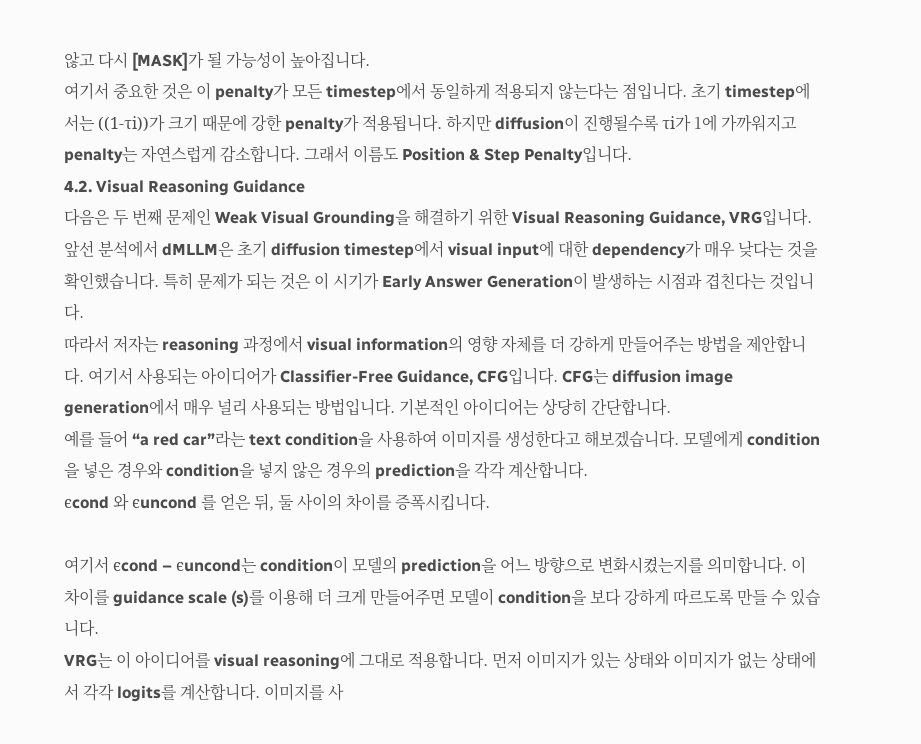않고 다시 [MASK]가 될 가능성이 높아집니다.
여기서 중요한 것은 이 penalty가 모든 timestep에서 동일하게 적용되지 않는다는 점입니다. 초기 timestep에서는 ((1-τi))가 크기 때문에 강한 penalty가 적용됩니다. 하지만 diffusion이 진행될수록 τi가 1에 가까워지고 penalty는 자연스럽게 감소합니다. 그래서 이름도 Position & Step Penalty입니다.
4.2. Visual Reasoning Guidance
다음은 두 번째 문제인 Weak Visual Grounding을 해결하기 위한 Visual Reasoning Guidance, VRG입니다.
앞선 분석에서 dMLLM은 초기 diffusion timestep에서 visual input에 대한 dependency가 매우 낮다는 것을 확인했습니다. 특히 문제가 되는 것은 이 시기가 Early Answer Generation이 발생하는 시점과 겹친다는 것입니다.
따라서 저자는 reasoning 과정에서 visual information의 영향 자체를 더 강하게 만들어주는 방법을 제안합니다. 여기서 사용되는 아이디어가 Classifier-Free Guidance, CFG입니다. CFG는 diffusion image generation에서 매우 널리 사용되는 방법입니다. 기본적인 아이디어는 상당히 간단합니다.
예를 들어 “a red car”라는 text condition을 사용하여 이미지를 생성한다고 해보겠습니다. 모델에게 condition을 넣은 경우와 condition을 넣지 않은 경우의 prediction을 각각 계산합니다.
ϵcond 와 ϵuncond 를 얻은 뒤, 둘 사이의 차이를 증폭시킵니다.

여기서 ϵcond – ϵuncond는 condition이 모델의 prediction을 어느 방향으로 변화시켰는지를 의미합니다. 이 차이를 guidance scale (s)를 이용해 더 크게 만들어주면 모델이 condition을 보다 강하게 따르도록 만들 수 있습니다.
VRG는 이 아이디어를 visual reasoning에 그대로 적용합니다. 먼저 이미지가 있는 상태와 이미지가 없는 상태에서 각각 logits를 계산합니다. 이미지를 사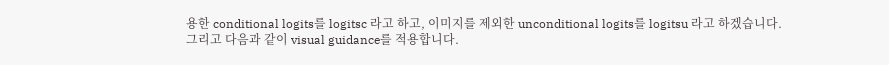용한 conditional logits를 logitsc 라고 하고, 이미지를 제외한 unconditional logits를 logitsu 라고 하겠습니다.
그리고 다음과 같이 visual guidance를 적용합니다.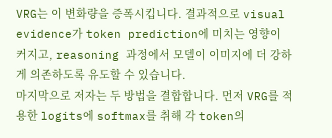VRG는 이 변화량을 증폭시킵니다. 결과적으로 visual evidence가 token prediction에 미치는 영향이 커지고, reasoning 과정에서 모델이 이미지에 더 강하게 의존하도록 유도할 수 있습니다.
마지막으로 저자는 두 방법을 결합합니다. 먼저 VRG를 적용한 logits에 softmax를 취해 각 token의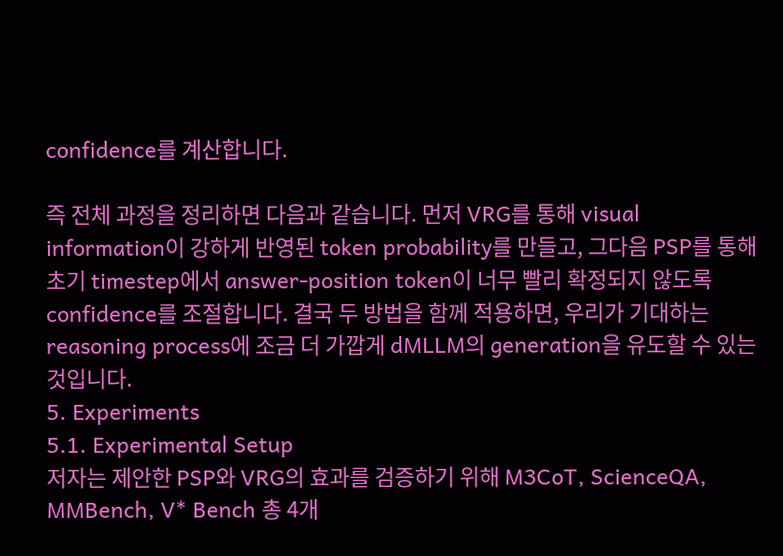confidence를 계산합니다.

즉 전체 과정을 정리하면 다음과 같습니다. 먼저 VRG를 통해 visual information이 강하게 반영된 token probability를 만들고, 그다음 PSP를 통해 초기 timestep에서 answer-position token이 너무 빨리 확정되지 않도록 confidence를 조절합니다. 결국 두 방법을 함께 적용하면, 우리가 기대하는 reasoning process에 조금 더 가깝게 dMLLM의 generation을 유도할 수 있는 것입니다.
5. Experiments
5.1. Experimental Setup
저자는 제안한 PSP와 VRG의 효과를 검증하기 위해 M3CoT, ScienceQA, MMBench, V* Bench 총 4개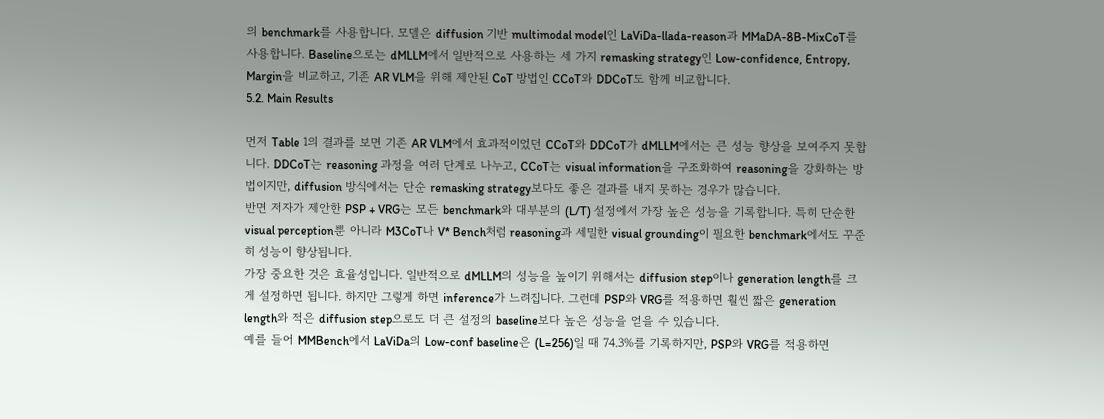의 benchmark를 사용합니다. 모델은 diffusion 기반 multimodal model인 LaViDa-llada-reason과 MMaDA-8B-MixCoT를 사용합니다. Baseline으로는 dMLLM에서 일반적으로 사용하는 세 가지 remasking strategy인 Low-confidence, Entropy, Margin을 비교하고, 기존 AR VLM을 위해 제안된 CoT 방법인 CCoT와 DDCoT도 함께 비교합니다.
5.2. Main Results

먼저 Table 1의 결과를 보면 기존 AR VLM에서 효과적이었던 CCoT와 DDCoT가 dMLLM에서는 큰 성능 향상을 보여주지 못합니다. DDCoT는 reasoning 과정을 여러 단계로 나누고, CCoT는 visual information을 구조화하여 reasoning을 강화하는 방법이지만, diffusion 방식에서는 단순 remasking strategy보다도 좋은 결과를 내지 못하는 경우가 많습니다.
반면 저자가 제안한 PSP + VRG는 모든 benchmark와 대부분의 (L/T) 설정에서 가장 높은 성능을 기록합니다. 특히 단순한 visual perception뿐 아니라 M3CoT나 V* Bench처럼 reasoning과 세밀한 visual grounding이 필요한 benchmark에서도 꾸준히 성능이 향상됩니다.
가장 중요한 것은 효율성입니다. 일반적으로 dMLLM의 성능을 높이기 위해서는 diffusion step이나 generation length를 크게 설정하면 됩니다. 하지만 그렇게 하면 inference가 느려집니다. 그런데 PSP와 VRG를 적용하면 훨씬 짧은 generation length와 적은 diffusion step으로도 더 큰 설정의 baseline보다 높은 성능을 얻을 수 있습니다.
예를 들어 MMBench에서 LaViDa의 Low-conf baseline은 (L=256)일 때 74.3%를 기록하지만, PSP와 VRG를 적용하면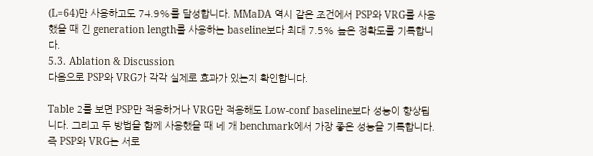(L=64)만 사용하고도 74.9%를 달성합니다. MMaDA 역시 같은 조건에서 PSP와 VRG를 사용했을 때 긴 generation length를 사용하는 baseline보다 최대 7.5% 높은 정확도를 기록합니다.
5.3. Ablation & Discussion
다음으로 PSP와 VRG가 각각 실제로 효과가 있는지 확인합니다.

Table 2를 보면 PSP만 적용하거나 VRG만 적용해도 Low-conf baseline보다 성능이 향상됩니다. 그리고 두 방법을 함께 사용했을 때 네 개 benchmark에서 가장 좋은 성능을 기록합니다. 즉 PSP와 VRG는 서로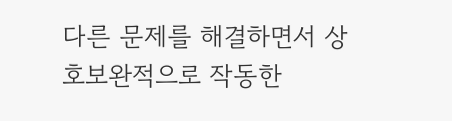다른 문제를 해결하면서 상호보완적으로 작동한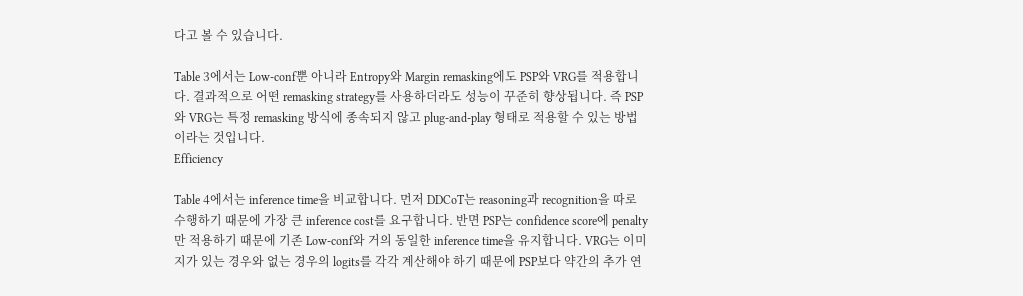다고 볼 수 있습니다.

Table 3에서는 Low-conf뿐 아니라 Entropy와 Margin remasking에도 PSP와 VRG를 적용합니다. 결과적으로 어떤 remasking strategy를 사용하더라도 성능이 꾸준히 향상됩니다. 즉 PSP와 VRG는 특정 remasking 방식에 종속되지 않고 plug-and-play 형태로 적용할 수 있는 방법이라는 것입니다.
Efficiency

Table 4에서는 inference time을 비교합니다. 먼저 DDCoT는 reasoning과 recognition을 따로 수행하기 때문에 가장 큰 inference cost를 요구합니다. 반면 PSP는 confidence score에 penalty만 적용하기 때문에 기존 Low-conf와 거의 동일한 inference time을 유지합니다. VRG는 이미지가 있는 경우와 없는 경우의 logits를 각각 계산해야 하기 때문에 PSP보다 약간의 추가 연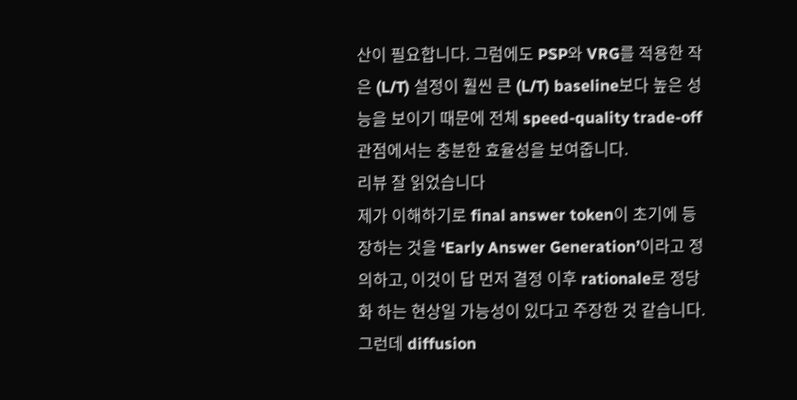산이 필요합니다. 그럼에도 PSP와 VRG를 적용한 작은 (L/T) 설정이 훨씬 큰 (L/T) baseline보다 높은 성능을 보이기 때문에 전체 speed-quality trade-off 관점에서는 충분한 효율성을 보여줍니다.
리뷰 잘 읽었습니다
제가 이해하기로 final answer token이 초기에 등장하는 것을 ‘Early Answer Generation’이라고 정의하고, 이것이 답 먼저 결정 이후 rationale로 정당화 하는 현상일 가능성이 있다고 주장한 것 같습니다.
그런데 diffusion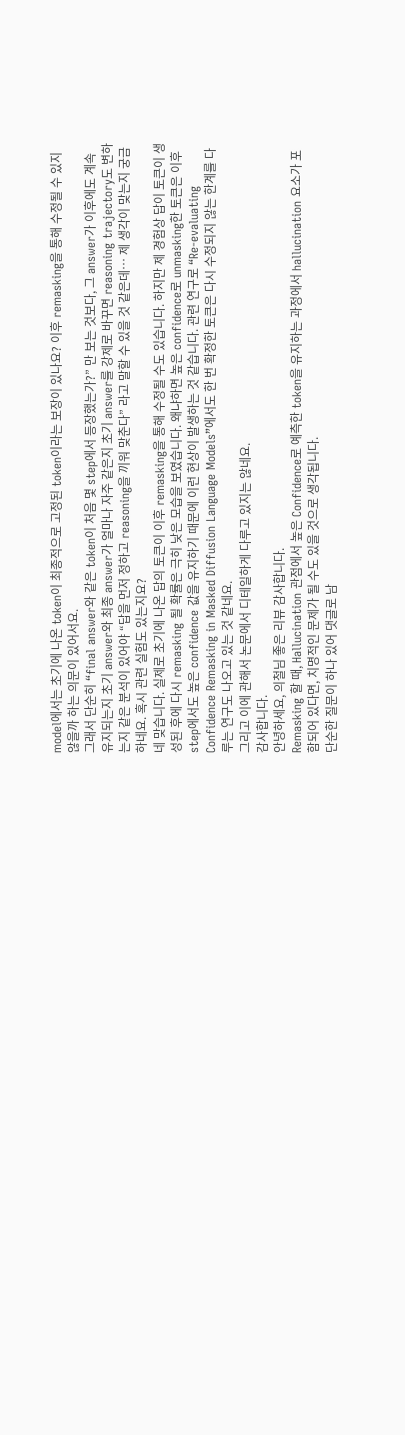model에서는 초기에 나온 token이 최종적으로 고정된 token이라는 보장이 있나요? 이후 remasking을 통해 수정될 수 있지 않을까 하는 의문이 있어서요.
그래서 단순히 “final answer와 같은 token이 처음 몇 step에서 등장했는가?” 만 보는 것보다, 그 answer가 이후에도 계속 유지되는지 초기 answer와 최종 answer가 얼마나 자주 같은지 초기 answer를 강제로 바꾸면 reasoning trajectory도 변하는지 같은 분석이 있어야 “답을 먼저 정하고 reasoning을 끼워 맞춘다” 라고 말할 수 있을 것 같은데… 제 생각이 맞는지 궁금하네요. 혹시 관련 실험도 있는지요?
네 맞습니다. 실제로 초기에 나온 답의 토큰이 이후 remasking을 통해 수정될 수도 있습니다. 하지만 제 경험상 답이 토큰이 생성된 후에 다시 remasking 될 확률은 극히 낮은 모습을 보였습니다. 왜냐하면 높은 confidence로 unmasking한 토큰은 이후 step에서도 높은 confidence 값을 유지하기 때문에 이런 현상이 발생하는 것 같습니다. 관련 연구로 “Re-evaluating Confidence Remasking in Masked Diffusion Language Models”에서도 한 번 확정한 토큰은 다시 수정되지 않는 한계를 다루는 연구도 나오고 있는 것 같네요.
그리고 이에 관해서 논문에서 디테일하게 다루고 있지는 않네요.
감사합니다.
안녕하세요, 의철님 좋은 리뷰 감사합니다.
Remasking 할 때, Hallucination 관점에서 높은 Confidence로 예측한 token을 유지하는 과정에서 hallucination 요소가 포함되어 있다면, 치명적인 문제가 될 수도 있을 것으로 생각됩니다.
단순한 질문이 하나 있어 댓글로 남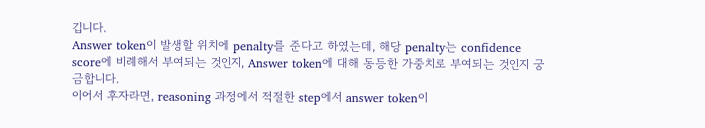깁니다.
Answer token이 발생할 위치에 penalty를 준다고 하였는데, 해당 penalty는 confidence score에 비례해서 부여되는 것인지, Answer token에 대해 동등한 가중치로 부여되는 것인지 궁금합니다.
이어서 후자라면, reasoning 과정에서 적절한 step에서 answer token이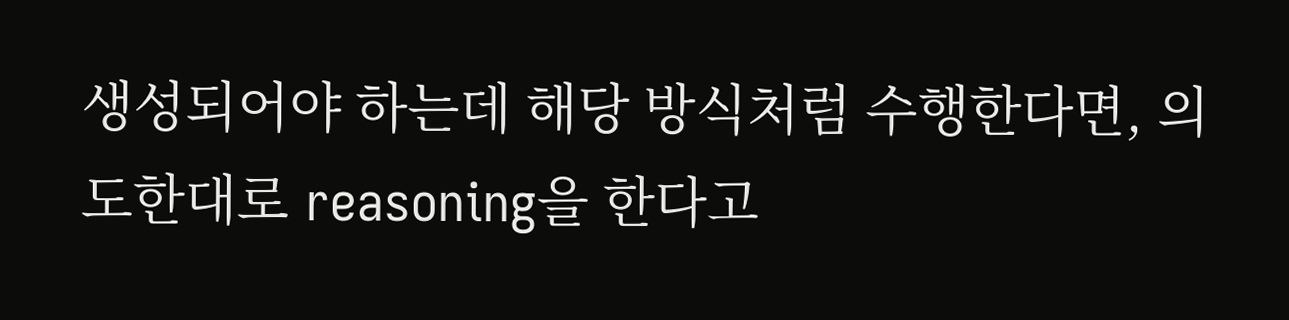생성되어야 하는데 해당 방식처럼 수행한다면, 의도한대로 reasoning을 한다고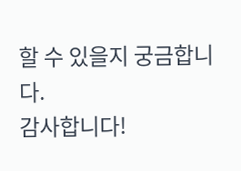할 수 있을지 궁금합니다.
감사합니다!